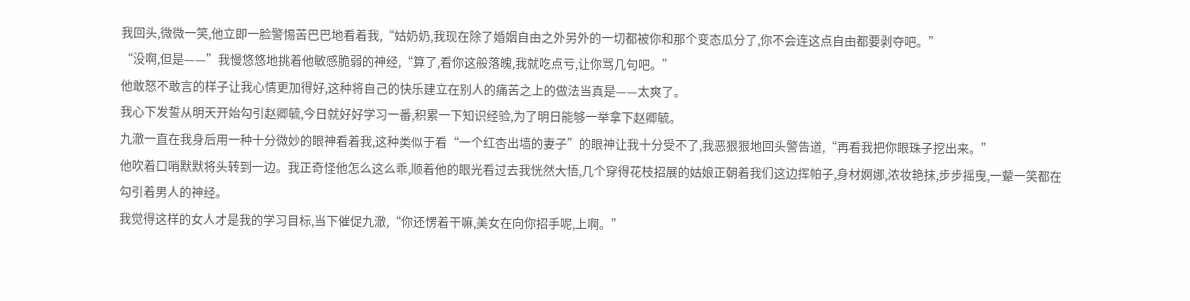我回头,微微一笑,他立即一脸警惕苦巴巴地看着我,“姑奶奶,我现在除了婚姻自由之外另外的一切都被你和那个变态瓜分了,你不会连这点自由都要剥夺吧。”
“没啊,但是——”我慢悠悠地挑着他敏感脆弱的神经,“算了,看你这般落魄,我就吃点亏,让你骂几句吧。”
他敢怒不敢言的样子让我心情更加得好,这种将自己的快乐建立在别人的痛苦之上的做法当真是——太爽了。
我心下发誓从明天开始勾引赵卿毓,今日就好好学习一番,积累一下知识经验,为了明日能够一举拿下赵卿毓。
九澈一直在我身后用一种十分微妙的眼神看着我,这种类似于看“一个红杏出墙的妻子”的眼神让我十分受不了,我恶狠狠地回头警告道,“再看我把你眼珠子挖出来。”
他吹着口哨默默将头转到一边。我正奇怪他怎么这么乖,顺着他的眼光看过去我恍然大悟,几个穿得花枝招展的姑娘正朝着我们这边挥帕子,身材婀娜,浓妆艳抹,步步摇曳,一颦一笑都在勾引着男人的神经。
我觉得这样的女人才是我的学习目标,当下催促九澈,“你还愣着干嘛,美女在向你招手呢,上啊。”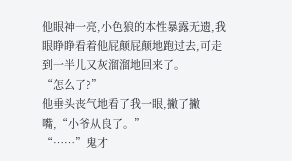他眼神一亮,小色狼的本性暴露无遗,我眼睁睁看着他屁颠屁颠地跑过去,可走到一半儿又灰溜溜地回来了。
“怎么了?”
他垂头丧气地看了我一眼,撇了撇嘴,“小爷从良了。”
“……”鬼才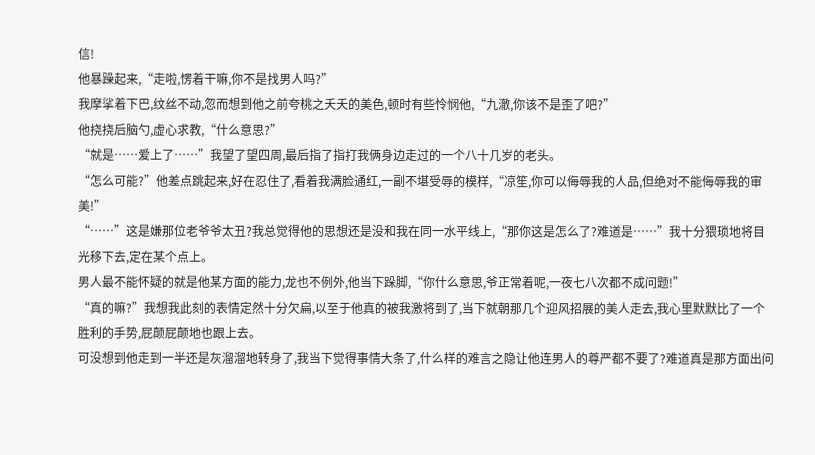信!
他暴躁起来,“走啦,愣着干嘛,你不是找男人吗?”
我摩挲着下巴,纹丝不动,忽而想到他之前夸桃之夭夭的美色,顿时有些怜悯他,“九澈,你该不是歪了吧?”
他挠挠后脑勺,虚心求教,“什么意思?”
“就是……爱上了……”我望了望四周,最后指了指打我俩身边走过的一个八十几岁的老头。
“怎么可能?”他差点跳起来,好在忍住了,看着我满脸通红,一副不堪受辱的模样,“凉笙,你可以侮辱我的人品,但绝对不能侮辱我的审美!”
“……”这是嫌那位老爷爷太丑?我总觉得他的思想还是没和我在同一水平线上,“那你这是怎么了?难道是……”我十分猥琐地将目光移下去,定在某个点上。
男人最不能怀疑的就是他某方面的能力,龙也不例外,他当下跺脚,“你什么意思,爷正常着呢,一夜七八次都不成问题!”
“真的嘛?”我想我此刻的表情定然十分欠扁,以至于他真的被我激将到了,当下就朝那几个迎风招展的美人走去,我心里默默比了一个胜利的手势,屁颠屁颠地也跟上去。
可没想到他走到一半还是灰溜溜地转身了,我当下觉得事情大条了,什么样的难言之隐让他连男人的尊严都不要了?难道真是那方面出问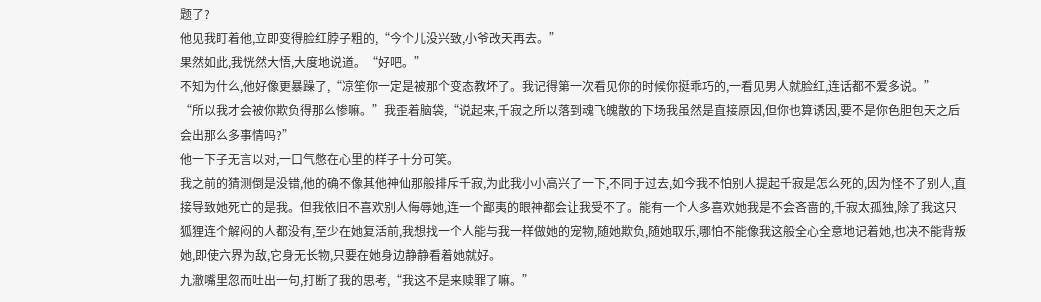题了?
他见我盯着他,立即变得脸红脖子粗的,“今个儿没兴致,小爷改天再去。”
果然如此,我恍然大悟,大度地说道。“好吧。”
不知为什么,他好像更暴躁了,“凉笙你一定是被那个变态教坏了。我记得第一次看见你的时候你挺乖巧的,一看见男人就脸红,连话都不爱多说。”
“所以我才会被你欺负得那么惨嘛。”我歪着脑袋,“说起来,千寂之所以落到魂飞魄散的下场我虽然是直接原因,但你也算诱因,要不是你色胆包天之后会出那么多事情吗?”
他一下子无言以对,一口气憋在心里的样子十分可笑。
我之前的猜测倒是没错,他的确不像其他神仙那般排斥千寂,为此我小小高兴了一下,不同于过去,如今我不怕别人提起千寂是怎么死的,因为怪不了别人,直接导致她死亡的是我。但我依旧不喜欢别人侮辱她,连一个鄙夷的眼神都会让我受不了。能有一个人多喜欢她我是不会吝啬的,千寂太孤独,除了我这只狐狸连个解闷的人都没有,至少在她复活前,我想找一个人能与我一样做她的宠物,随她欺负,随她取乐,哪怕不能像我这般全心全意地记着她,也决不能背叛她,即使六界为敌,它身无长物,只要在她身边静静看着她就好。
九澈嘴里忽而吐出一句,打断了我的思考,“我这不是来赎罪了嘛。”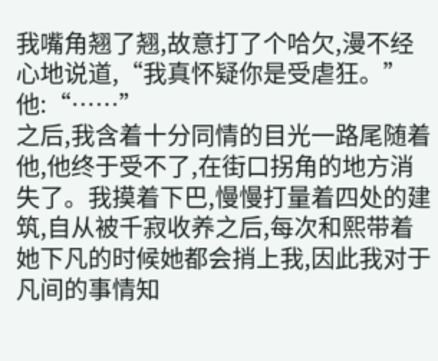我嘴角翘了翘,故意打了个哈欠,漫不经心地说道,“我真怀疑你是受虐狂。”
他:“……”
之后,我含着十分同情的目光一路尾随着他,他终于受不了,在街口拐角的地方消失了。我摸着下巴,慢慢打量着四处的建筑,自从被千寂收养之后,每次和熙带着她下凡的时候她都会捎上我,因此我对于凡间的事情知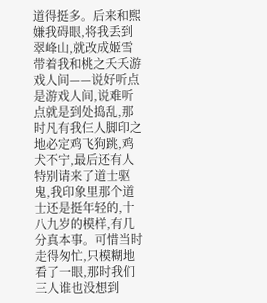道得挺多。后来和熙嫌我碍眼,将我丢到翠峰山,就改成姬雪带着我和桃之夭夭游戏人间——说好听点是游戏人间,说难听点就是到处捣乱,那时凡有我仨人脚印之地必定鸡飞狗跳,鸡犬不宁,最后还有人特别请来了道士驱鬼,我印象里那个道士还是挺年轻的,十八九岁的模样,有几分真本事。可惜当时走得匆忙,只模糊地看了一眼,那时我们三人谁也没想到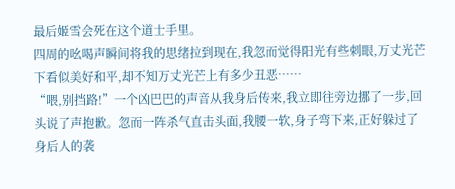最后姬雪会死在这个道士手里。
四周的吆喝声瞬间将我的思绪拉到现在,我忽而觉得阳光有些刺眼,万丈光芒下看似美好和平,却不知万丈光芒上有多少丑恶……
“喂,别挡路!”一个凶巴巴的声音从我身后传来,我立即往旁边挪了一步,回头说了声抱歉。忽而一阵杀气直击头面,我腰一软,身子弯下来,正好躲过了身后人的袭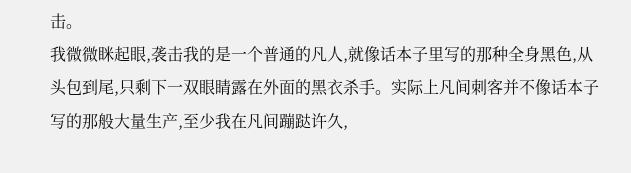击。
我微微眯起眼,袭击我的是一个普通的凡人,就像话本子里写的那种全身黑色,从头包到尾,只剩下一双眼睛露在外面的黑衣杀手。实际上凡间刺客并不像话本子写的那般大量生产,至少我在凡间蹦跶许久,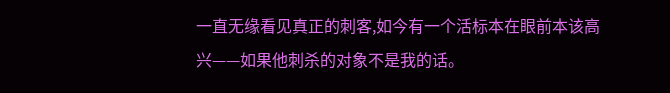一直无缘看见真正的刺客,如今有一个活标本在眼前本该高兴——如果他刺杀的对象不是我的话。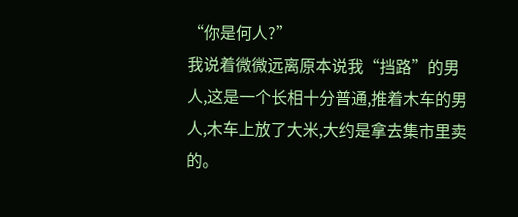“你是何人?”
我说着微微远离原本说我“挡路”的男人,这是一个长相十分普通,推着木车的男人,木车上放了大米,大约是拿去集市里卖的。